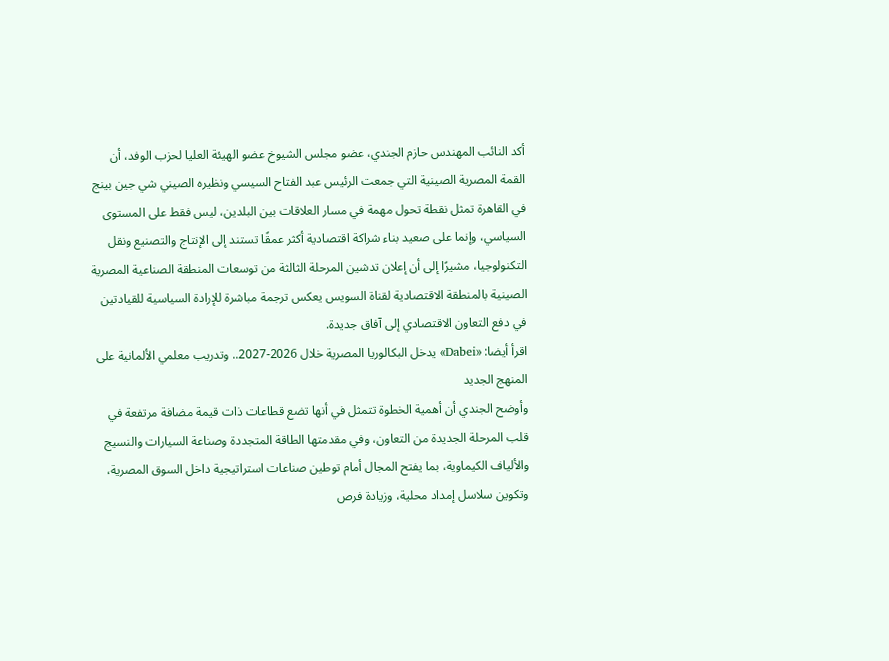أكد النائب المهندس حازم الجندي، عضو مجلس الشيوخ عضو الهيئة العليا لحزب الوفد، أن القمة المصرية الصينية التي جمعت الرئيس عبد الفتاح السيسي ونظيره الصيني شي جين بينج في القاهرة تمثل نقطة تحول مهمة في مسار العلاقات بين البلدين، ليس فقط على المستوى السياسي، وإنما على صعيد بناء شراكة اقتصادية أكثر عمقًا تستند إلى الإنتاج والتصنيع ونقل التكنولوجيا، مشيرًا إلى أن إعلان تدشين المرحلة الثالثة من توسعات المنطقة الصناعية المصرية الصينية بالمنطقة الاقتصادية لقناة السويس يعكس ترجمة مباشرة للإرادة السياسية للقيادتين في دفع التعاون الاقتصادي إلى آفاق جديدة.
اقرأ أيضا: «Dabei» يدخل البكالوريا المصرية خلال 2026-2027.. وتدريب معلمي الألمانية على المنهج الجديد
وأوضح الجندي أن أهمية الخطوة تتمثل في أنها تضع قطاعات ذات قيمة مضافة مرتفعة في قلب المرحلة الجديدة من التعاون، وفي مقدمتها الطاقة المتجددة وصناعة السيارات والنسيج والألياف الكيماوية، بما يفتح المجال أمام توطين صناعات استراتيجية داخل السوق المصرية، وتكوين سلاسل إمداد محلية، وزيادة فرص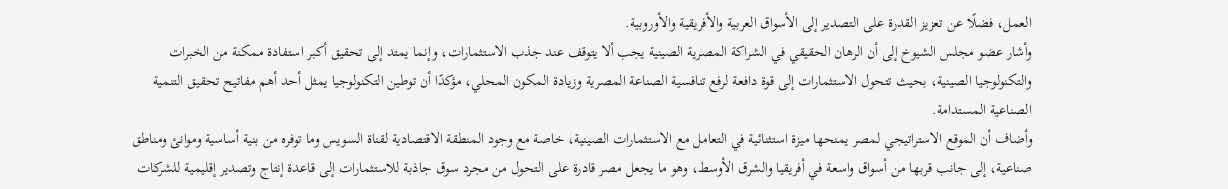العمل، فضلًا عن تعزيز القدرة على التصدير إلى الأسواق العربية والأفريقية والأوروبية.
وأشار عضو مجلس الشيوخ إلى أن الرهان الحقيقي في الشراكة المصرية الصينية يجب ألا يتوقف عند جذب الاستثمارات، وإنما يمتد إلى تحقيق أكبر استفادة ممكنة من الخبرات والتكنولوجيا الصينية، بحيث تتحول الاستثمارات إلى قوة دافعة لرفع تنافسية الصناعة المصرية وزيادة المكون المحلي، مؤكدًا أن توطين التكنولوجيا يمثل أحد أهم مفاتيح تحقيق التنمية الصناعية المستدامة.
وأضاف أن الموقع الاستراتيجي لمصر يمنحها ميزة استثنائية في التعامل مع الاستثمارات الصينية، خاصة مع وجود المنطقة الاقتصادية لقناة السويس وما توفره من بنية أساسية وموانئ ومناطق صناعية، إلى جانب قربها من أسواق واسعة في أفريقيا والشرق الأوسط، وهو ما يجعل مصر قادرة على التحول من مجرد سوق جاذبة للاستثمارات إلى قاعدة إنتاج وتصدير إقليمية للشركات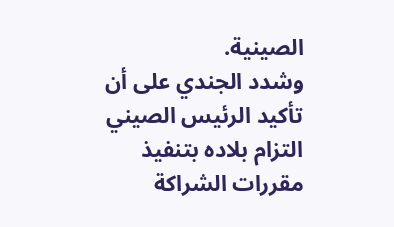الصينية.
وشدد الجندي على أن تأكيد الرئيس الصيني التزام بلاده بتنفيذ مقررات الشراكة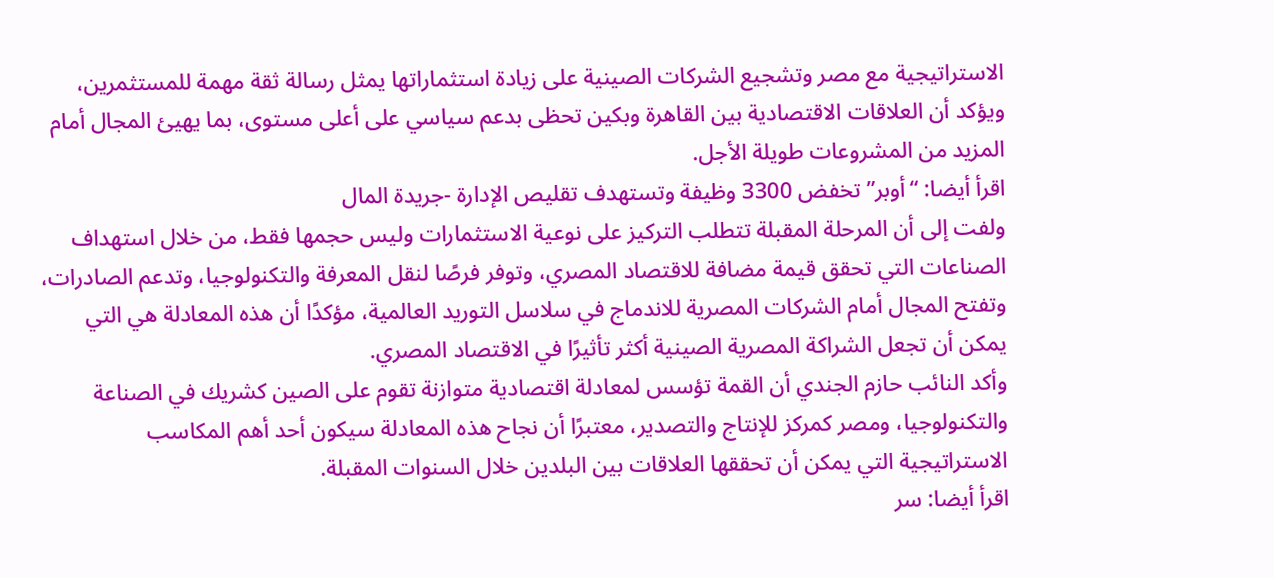الاستراتيجية مع مصر وتشجيع الشركات الصينية على زيادة استثماراتها يمثل رسالة ثقة مهمة للمستثمرين، ويؤكد أن العلاقات الاقتصادية بين القاهرة وبكين تحظى بدعم سياسي على أعلى مستوى، بما يهيئ المجال أمام المزيد من المشروعات طويلة الأجل.
اقرأ أيضا: “أوبر” تخفض 3300 وظيفة وتستهدف تقليص الإدارة -جريدة المال
ولفت إلى أن المرحلة المقبلة تتطلب التركيز على نوعية الاستثمارات وليس حجمها فقط، من خلال استهداف الصناعات التي تحقق قيمة مضافة للاقتصاد المصري، وتوفر فرصًا لنقل المعرفة والتكنولوجيا، وتدعم الصادرات، وتفتح المجال أمام الشركات المصرية للاندماج في سلاسل التوريد العالمية، مؤكدًا أن هذه المعادلة هي التي يمكن أن تجعل الشراكة المصرية الصينية أكثر تأثيرًا في الاقتصاد المصري.
وأكد النائب حازم الجندي أن القمة تؤسس لمعادلة اقتصادية متوازنة تقوم على الصين كشريك في الصناعة والتكنولوجيا، ومصر كمركز للإنتاج والتصدير، معتبرًا أن نجاح هذه المعادلة سيكون أحد أهم المكاسب الاستراتيجية التي يمكن أن تحققها العلاقات بين البلدين خلال السنوات المقبلة.
اقرأ أيضا: سر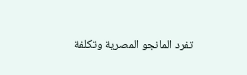تفرد المانجو المصرية وتكلفة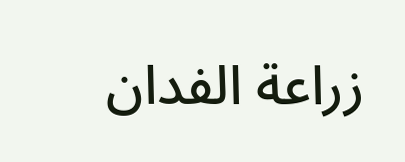زراعة الفدان